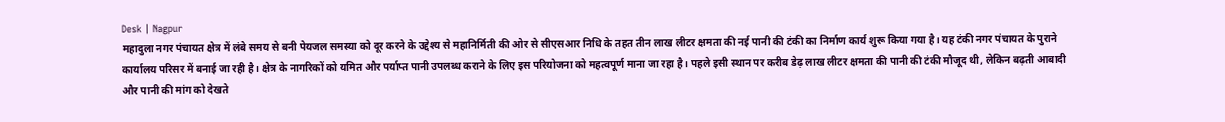Desk | Nagpur
महादुला नगर पंचायत क्षेत्र में लंबे समय से बनी पेयजल समस्या को दूर करने के उद्देश्य से महानिर्मिती की ओर से सीएसआर निधि के तहत तीन लाख लीटर क्षमता की नई पानी की टंकी का निर्माण कार्य शुरू किया गया है। यह टंकी नगर पंचायत के पुराने कार्यालय परिसर में बनाई जा रही है। क्षेत्र के नागरिकों को यमित और पर्याप्त पानी उपलब्ध कराने के लिए इस परियोजना को महत्वपूर्ण माना जा रहा है। पहले इसी स्थान पर करीब डेढ़ लाख लीटर क्षमता की पानी की टंकी मौजूद थी, लेकिन बढ़ती आबादी और पानी की मांग को देखते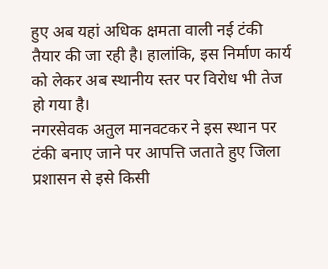हुए अब यहां अधिक क्षमता वाली नई टंकी तैयार की जा रही है। हालांकि, इस निर्माण कार्य को लेकर अब स्थानीय स्तर पर विरोध भी तेज हो गया है।
नगरसेवक अतुल मानवटकर ने इस स्थान पर टंकी बनाए जाने पर आपत्ति जताते हुए जिला प्रशासन से इसे किसी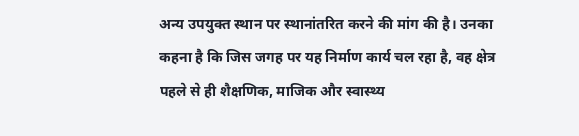अन्य उपयुक्त स्थान पर स्थानांतरित करने की मांग की है। उनका कहना है कि जिस जगह पर यह निर्माण कार्य चल रहा है, वह क्षेत्र पहले से ही शैक्षणिक, माजिक और स्वास्थ्य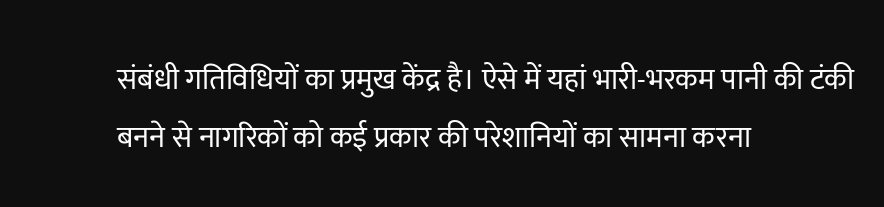संबंधी गतिविधियों का प्रमुख केंद्र है। ऐसे में यहां भारी-भरकम पानी की टंकी बनने से नागरिकों को कई प्रकार की परेशानियों का सामना करना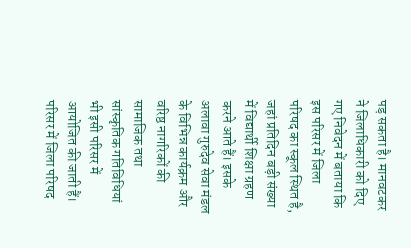पड़ सकता है। मानवटकर ने जिलाधिकारी को दिए गए निवेदन में बताया कि इस परिसर में जिला परिषद का स्कूल स्थित है, जहां प्रतिदिन बड़ी संख्या में विद्यार्थी शिक्षा ग्रहण करने आते हैं। इसके अलावा गुरुदेव सेवा मंडल के विभिन्न कार्यक्रम और वरिष्ठ नागरिकों की सामाजिक तथा सांस्कृतिक गतिविधियां भी इसी परिसर में आयोजित की जाती हैं। परिसर में जिला परिषद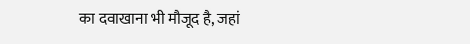का दवाखाना भी मौजूद है, जहां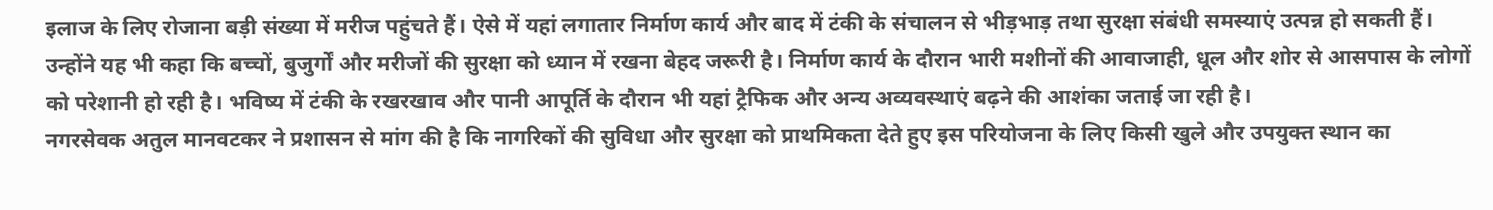इलाज के लिए रोजाना बड़ी संख्या में मरीज पहुंचते हैं। ऐसे में यहां लगातार निर्माण कार्य और बाद में टंकी के संचालन से भीड़भाड़ तथा सुरक्षा संबंधी समस्याएं उत्पन्न हो सकती हैं। उन्होंने यह भी कहा कि बच्चों, बुजुर्गों और मरीजों की सुरक्षा को ध्यान में रखना बेहद जरूरी है। निर्माण कार्य के दौरान भारी मशीनों की आवाजाही, धूल और शोर से आसपास के लोगों को परेशानी हो रही है। भविष्य में टंकी के रखरखाव और पानी आपूर्ति के दौरान भी यहां ट्रैफिक और अन्य अव्यवस्थाएं बढ़ने की आशंका जताई जा रही है।
नगरसेवक अतुल मानवटकर ने प्रशासन से मांग की है कि नागरिकों की सुविधा और सुरक्षा को प्राथमिकता देते हुए इस परियोजना के लिए किसी खुले और उपयुक्त स्थान का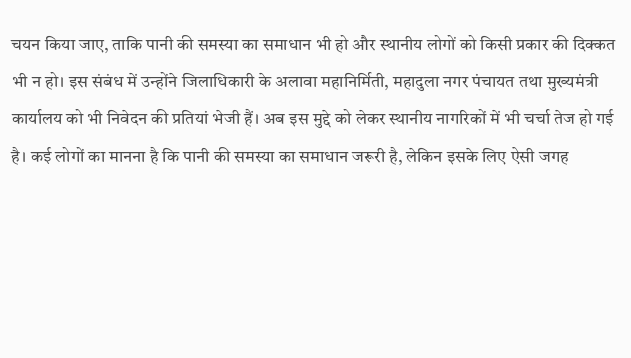चयन किया जाए, ताकि पानी की समस्या का समाधान भी हो और स्थानीय लोगों को किसी प्रकार की दिक्कत भी न हो। इस संबंध में उन्होंने जिलाधिकारी के अलावा महानिर्मिती, महादुला नगर पंचायत तथा मुख्यमंत्री कार्यालय को भी निवेदन की प्रतियां भेजी हैं। अब इस मुद्दे को लेकर स्थानीय नागरिकों में भी चर्चा तेज हो गई है। कई लोगों का मानना है कि पानी की समस्या का समाधान जरूरी है, लेकिन इसके लिए ऐसी जगह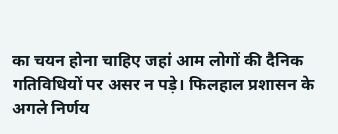का चयन होना चाहिए जहां आम लोगों की दैनिक गतिविधियों पर असर न पड़े। फिलहाल प्रशासन के अगले निर्णय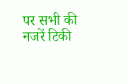पर सभी की नजरें टिकी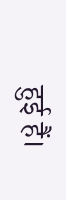हुई हैं।